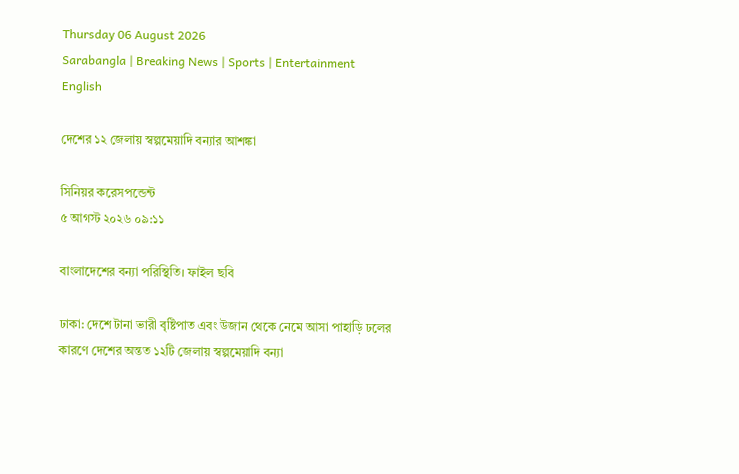Thursday 06 August 2026
Sarabangla | Breaking News | Sports | Entertainment
English

দেশের ১২ জেলায় স্বল্পমেয়াদি বন্যার আশঙ্কা

সিনিয়র করেসপন্ডেন্ট
৫ আগস্ট ২০২৬ ০৯:১১

বাংলাদেশের বন্যা পরিস্থিতি। ফাইল ছবি

ঢাকা: দেশে টানা ভারী বৃষ্টিপাত এবং উজান থেকে নেমে আসা পাহাড়ি ঢলের কারণে দেশের অন্তত ১২টি জেলায় স্বল্পমেয়াদি বন্যা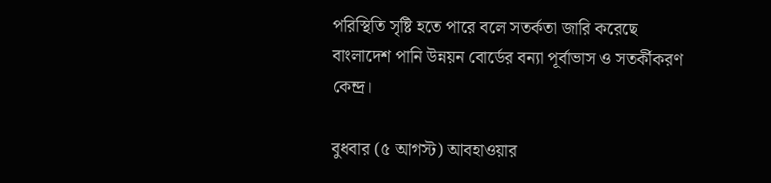পরিস্থিতি সৃষ্টি হতে পারে বলে সতর্কতা জারি করেছে বাংলাদেশ পানি উন্নয়ন বোর্ডের বন্যা পূর্বাভাস ও সতর্কীকরণ কেন্দ্র।

বুধবার (৫ আগস্ট) আবহাওয়ার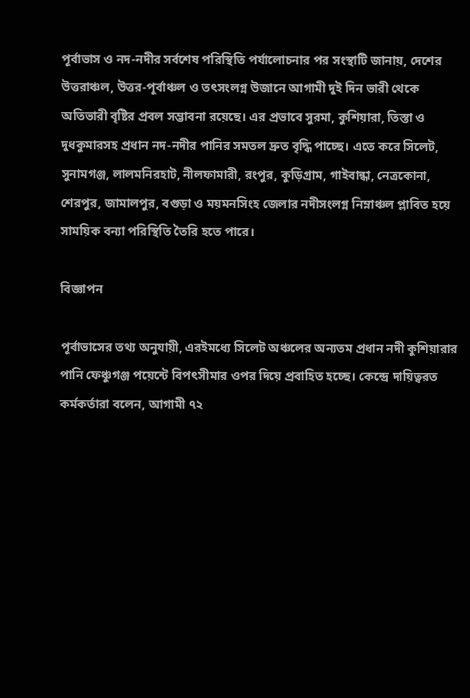পূর্বাভাস ও নদ-নদীর সর্বশেষ পরিস্থিতি পর্যালোচনার পর সংস্থাটি জানায়, দেশের উত্তরাঞ্চল, উত্তর-পূর্বাঞ্চল ও তৎসংলগ্ন উজানে আগামী দুই দিন ভারী থেকে অতিভারী বৃষ্টির প্রবল সম্ভাবনা রয়েছে। এর প্রভাবে সুরমা, কুশিয়ারা, তিস্তা ও দুধকুমারসহ প্রধান নদ-নদীর পানির সমতল দ্রুত বৃদ্ধি পাচ্ছে। এতে করে সিলেট, সুনামগঞ্জ, লালমনিরহাট, নীলফামারী, রংপুর, কুড়িগ্রাম, গাইবান্ধা, নেত্রকোনা, শেরপুর, জামালপুর, বগুড়া ও ময়মনসিংহ জেলার নদীসংলগ্ন নিম্নাঞ্চল প্লাবিত হয়ে সাময়িক বন্যা পরিস্থিতি তৈরি হতে পারে।

বিজ্ঞাপন

পূর্বাভাসের তথ্য অনুযায়ী, এরইমধ্যে সিলেট অঞ্চলের অন্যতম প্রধান নদী কুশিয়ারার পানি ফেঞ্চুগঞ্জ পয়েন্টে বিপৎসীমার ওপর দিয়ে প্রবাহিত হচ্ছে। কেন্দ্রে দায়িত্বরত কর্মকর্তারা বলেন, আগামী ৭২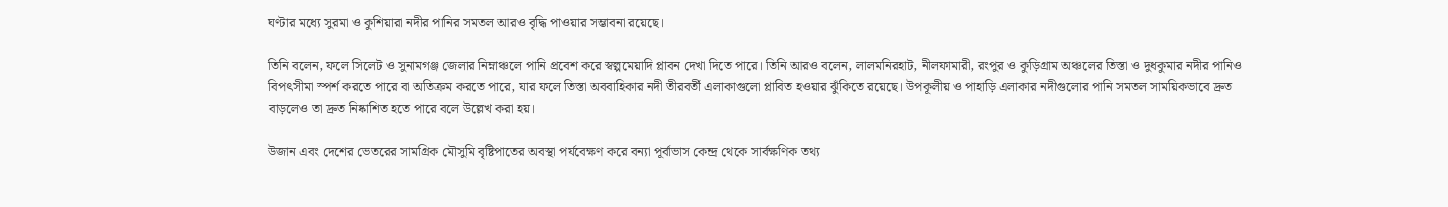ঘণ্টার মধ্যে সুরমা ও কুশিয়ারা নদীর পানির সমতল আরও বৃদ্ধি পাওয়ার সম্ভাবনা রয়েছে।

তিনি বলেন, ফলে সিলেট ও সুনামগঞ্জ জেলার নিম্নাঞ্চলে পানি প্রবেশ করে স্বল্পমেয়াদি প্লাবন দেখা দিতে পারে। তিনি আরও বলেন, লালমনিরহাট, নীলফামারী, রংপুর ও কুড়িগ্রাম অঞ্চলের তিস্তা ও দুধকুমার নদীর পানিও বিপৎসীমা স্পর্শ করতে পারে বা অতিক্রম করতে পারে, যার ফলে তিস্তা অববাহিকার নদী তীরবর্তী এলাকাগুলো প্লাবিত হওয়ার ঝুঁকিতে রয়েছে। উপকূলীয় ও পাহাড়ি এলাকার নদীগুলোর পানি সমতল সাময়িকভাবে দ্রুত বাড়লেও তা দ্রুত নিষ্কাশিত হতে পারে বলে উল্লেখ করা হয়।

উজান এবং দেশের ভেতরের সামগ্রিক মৌসুমি বৃষ্টিপাতের অবস্থা পর্যবেক্ষণ করে বন্যা পূর্বাভাস কেন্দ্র থেকে সার্বক্ষণিক তথ্য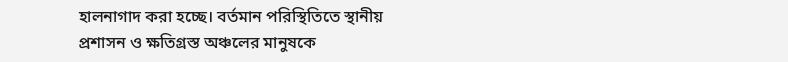হালনাগাদ করা হচ্ছে। বর্তমান পরিস্থিতিতে স্থানীয় প্রশাসন ও ক্ষতিগ্রস্ত অঞ্চলের মানুষকে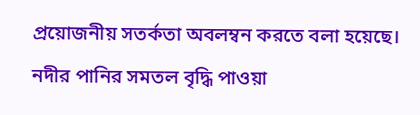প্রয়োজনীয় সতর্কতা অবলম্বন করতে বলা হয়েছে। নদীর পানির সমতল বৃদ্ধি পাওয়া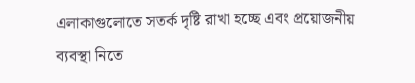এলাকাগুলোতে সতর্ক দৃষ্টি রাখা হচ্ছে এবং প্রয়োজনীয় ব্যবস্থা নিতে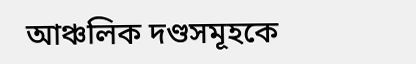আঞ্চলিক দণ্ডসমূহকে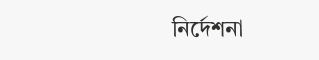নির্দেশনা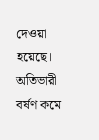দেওয়া হয়েছে। অতিভারী বর্ষণ কমে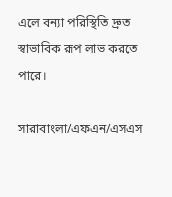এলে বন্যা পরিস্থিতি দ্রুত স্বাভাবিক রূপ লাভ করতে পারে।

সারাবাংলা/এফএন/এসএস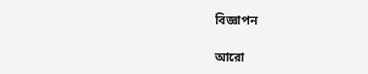বিজ্ঞাপন

আরো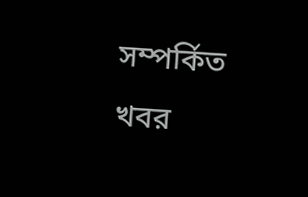সম্পর্কিত খবর